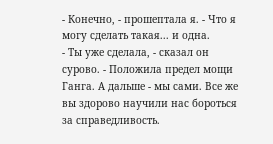- Конечно, - прошептала я. - Что я могу сделать такая... и одна.
- Ты уже сделала, - сказал он сурово. - Положила предел мощи Ганга. А дальше - мы сами. Все же вы здорово научили нас бороться за справедливость.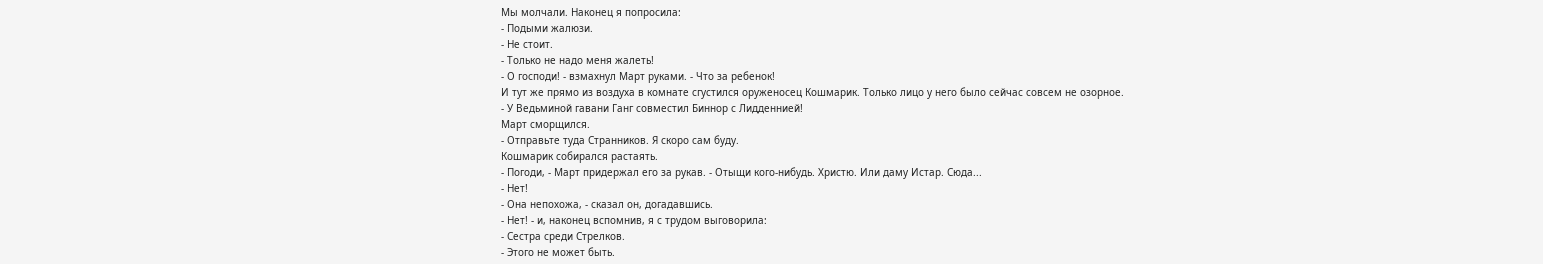Мы молчали. Наконец я попросила:
- Подыми жалюзи.
- Не стоит.
- Только не надо меня жалеть!
- О господи! - взмахнул Март руками. - Что за ребенок!
И тут же прямо из воздуха в комнате сгустился оруженосец Кошмарик. Только лицо у него было сейчас совсем не озорное.
- У Ведьминой гавани Ганг совместил Биннор с Лидденнией!
Март сморщился.
- Отправьте туда Странников. Я скоро сам буду.
Кошмарик собирался растаять.
- Погоди, - Март придержал его за рукав. - Отыщи кого-нибудь. Христю. Или даму Истар. Сюда...
- Нет!
- Она непохожа, - сказал он, догадавшись.
- Нет! - и, наконец вспомнив, я с трудом выговорила:
- Сестра среди Стрелков.
- Этого не может быть.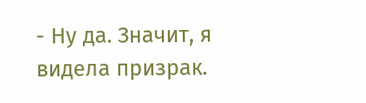- Ну да. Значит, я видела призрак.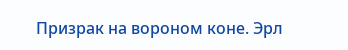Призрак на вороном коне. Эрл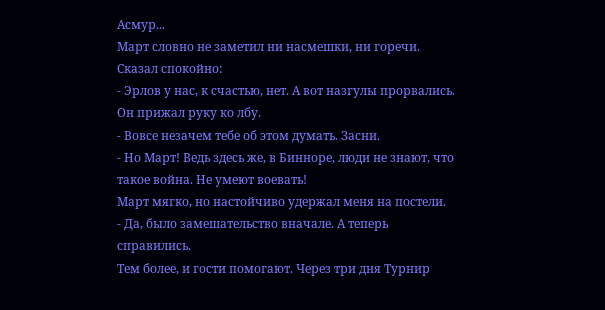Асмур...
Март словно не заметил ни насмешки, ни горечи. Сказал спокойно:
- Эрлов у нас, к счастью, нет. А вот назгулы прорвались.
Он прижал руку ко лбу.
- Вовсе незачем тебе об этом думать. Засни.
- Но Март! Ведь здесь же, в Бинноре, люди не знают, что такое война. Не умеют воевать!
Март мягко, но настойчиво удержал меня на постели.
- Да, было замешательство вначале. А теперь справились.
Тем более, и гости помогают. Через три дня Турнир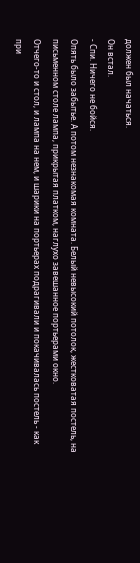должен был начаться.
Он встал.
- Спи. Ничего не бойся.
Опять было забытье. А потом незнакомая комната. Белый невысокий потолок, жестковатая постель, на письменном столе лампа, прикрытая платком, наглухо завешанное портьерами окно.
Отчего-то и стол, и лампа на нем, и шарики на портьерах подрагивали и покачивалась постель - как при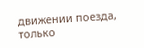движении поезда, только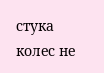стука колес не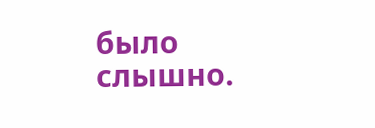было слышно.